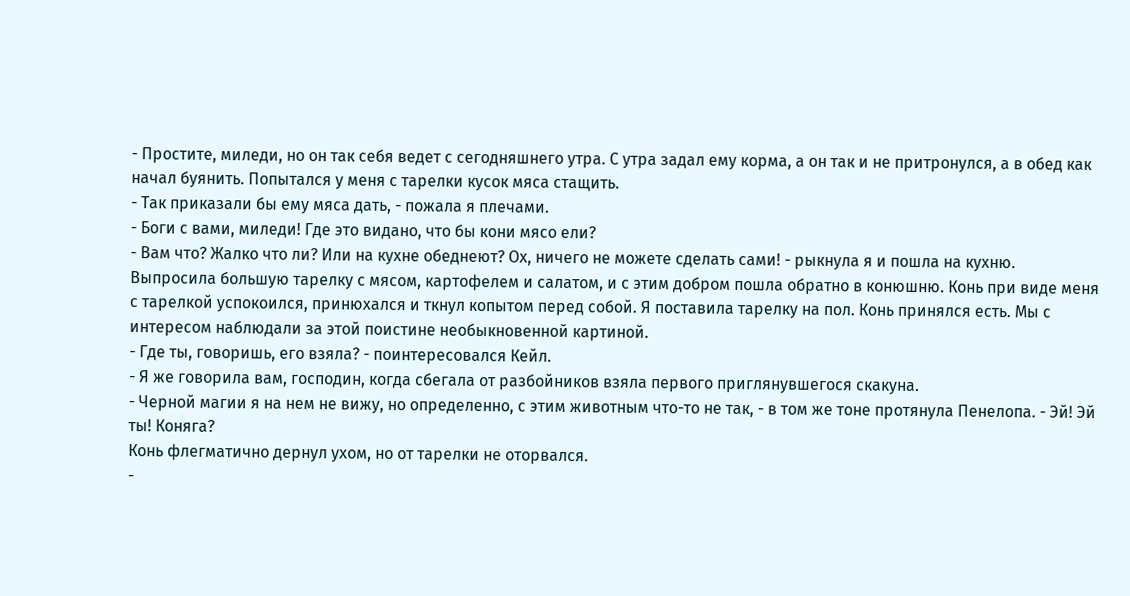- Простите, миледи, но он так себя ведет с сегодняшнего утра. С утра задал ему корма, а он так и не притронулся, а в обед как начал буянить. Попытался у меня с тарелки кусок мяса стащить.
- Так приказали бы ему мяса дать, - пожала я плечами.
- Боги с вами, миледи! Где это видано, что бы кони мясо ели?
- Вам что? Жалко что ли? Или на кухне обеднеют? Ох, ничего не можете сделать сами! - рыкнула я и пошла на кухню.
Выпросила большую тарелку с мясом, картофелем и салатом, и с этим добром пошла обратно в конюшню. Конь при виде меня с тарелкой успокоился, принюхался и ткнул копытом перед собой. Я поставила тарелку на пол. Конь принялся есть. Мы с интересом наблюдали за этой поистине необыкновенной картиной.
- Где ты, говоришь, его взяла? - поинтересовался Кейл.
- Я же говорила вам, господин, когда сбегала от разбойников взяла первого приглянувшегося скакуна.
- Черной магии я на нем не вижу, но определенно, с этим животным что-то не так, - в том же тоне протянула Пенелопа. - Эй! Эй ты! Коняга?
Конь флегматично дернул ухом, но от тарелки не оторвался.
-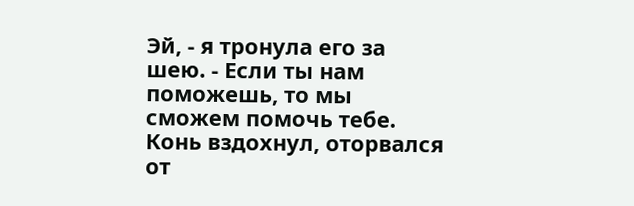Эй, - я тронула его за шею. - Если ты нам поможешь, то мы сможем помочь тебе.
Конь вздохнул, оторвался от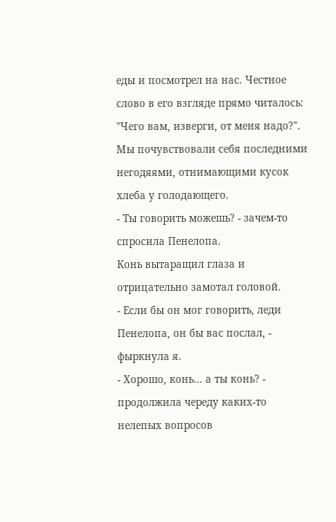еды и посмотрел на нас. Честное слово в его взгляде прямо читалось: "Чего вам, изверги, от меня надо?". Мы почувствовали себя последними негодяями, отнимающими кусок хлеба у голодающего.
- Ты говорить можешь? - зачем-то спросила Пенелопа.
Конь вытаращил глаза и отрицательно замотал головой.
- Если бы он мог говорить, леди Пенелопа, он бы вас послал, - фыркнула я.
- Хорошо, конь… а ты конь? - продолжила череду каких-то нелепых вопросов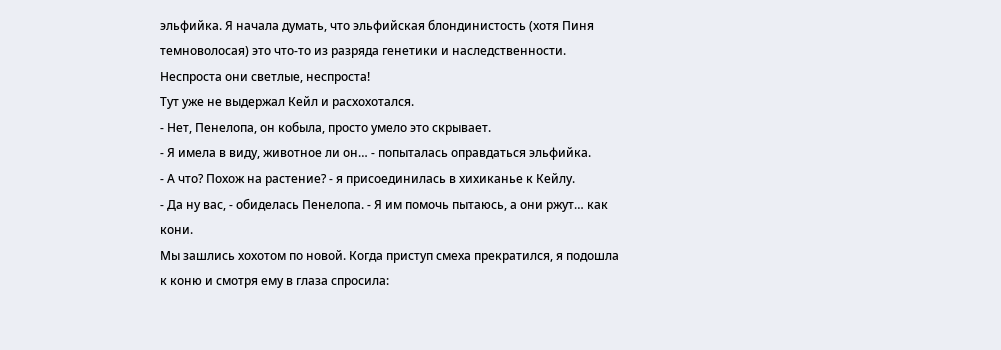эльфийка. Я начала думать, что эльфийская блондинистость (хотя Пиня темноволосая) это что-то из разряда генетики и наследственности. Неспроста они светлые, неспроста!
Тут уже не выдержал Кейл и расхохотался.
- Нет, Пенелопа, он кобыла, просто умело это скрывает.
- Я имела в виду, животное ли он… - попыталась оправдаться эльфийка.
- А что? Похож на растение? - я присоединилась в хихиканье к Кейлу.
- Да ну вас, - обиделась Пенелопа. - Я им помочь пытаюсь, а они ржут… как кони.
Мы зашлись хохотом по новой. Когда приступ смеха прекратился, я подошла к коню и смотря ему в глаза спросила: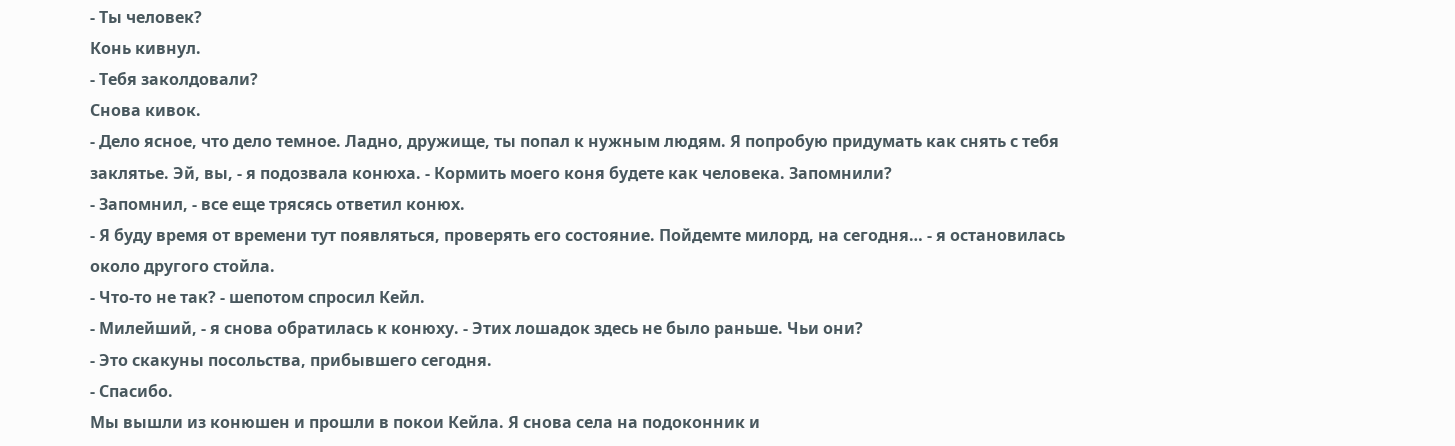- Ты человек?
Конь кивнул.
- Тебя заколдовали?
Снова кивок.
- Дело ясное, что дело темное. Ладно, дружище, ты попал к нужным людям. Я попробую придумать как снять с тебя заклятье. Эй, вы, - я подозвала конюха. - Кормить моего коня будете как человека. Запомнили?
- Запомнил, - все еще трясясь ответил конюх.
- Я буду время от времени тут появляться, проверять его состояние. Пойдемте милорд, на сегодня… - я остановилась около другого стойла.
- Что-то не так? - шепотом спросил Кейл.
- Милейший, - я снова обратилась к конюху. - Этих лошадок здесь не было раньше. Чьи они?
- Это скакуны посольства, прибывшего сегодня.
- Спасибо.
Мы вышли из конюшен и прошли в покои Кейла. Я снова села на подоконник и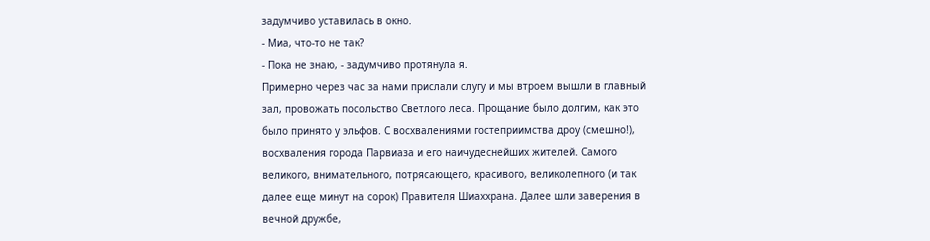задумчиво уставилась в окно.
- Миа, что-то не так?
- Пока не знаю, - задумчиво протянула я.
Примерно через час за нами прислали слугу и мы втроем вышли в главный зал, провожать посольство Светлого леса. Прощание было долгим, как это было принято у эльфов. С восхвалениями гостеприимства дроу (смешно!), восхваления города Парвиаза и его наичудеснейших жителей. Самого великого, внимательного, потрясающего, красивого, великолепного (и так далее еще минут на сорок) Правителя Шиаххрана. Далее шли заверения в вечной дружбе,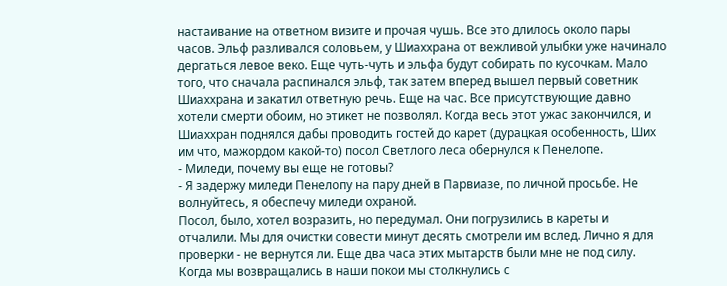настаивание на ответном визите и прочая чушь. Все это длилось около пары часов. Эльф разливался соловьем, у Шиаххрана от вежливой улыбки уже начинало дергаться левое веко. Еще чуть-чуть и эльфа будут собирать по кусочкам. Мало того, что сначала распинался эльф, так затем вперед вышел первый советник Шиаххрана и закатил ответную речь. Еще на час. Все присутствующие давно хотели смерти обоим, но этикет не позволял. Когда весь этот ужас закончился, и Шиаххран поднялся дабы проводить гостей до карет (дурацкая особенность, Ших им что, мажордом какой-то) посол Светлого леса обернулся к Пенелопе.
- Миледи, почему вы еще не готовы?
- Я задержу миледи Пенелопу на пару дней в Парвиазе, по личной просьбе. Не волнуйтесь, я обеспечу миледи охраной.
Посол, было, хотел возразить, но передумал. Они погрузились в кареты и отчалили. Мы для очистки совести минут десять смотрели им вслед. Лично я для проверки - не вернутся ли. Еще два часа этих мытарств были мне не под силу. Когда мы возвращались в наши покои мы столкнулись с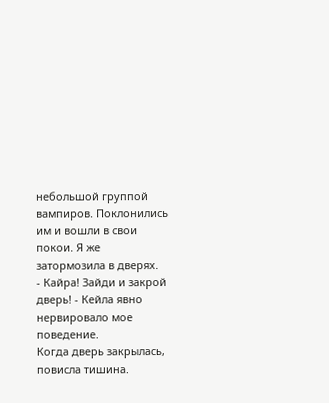небольшой группой вампиров. Поклонились им и вошли в свои покои. Я же затормозила в дверях.
- Кайра! Зайди и закрой дверь! - Кейла явно нервировало мое поведение.
Когда дверь закрылась, повисла тишина.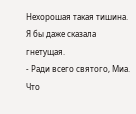Нехорошая такая тишина. Я бы даже сказала гнетущая.
- Ради всего святого, Миа. Что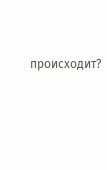происходит?